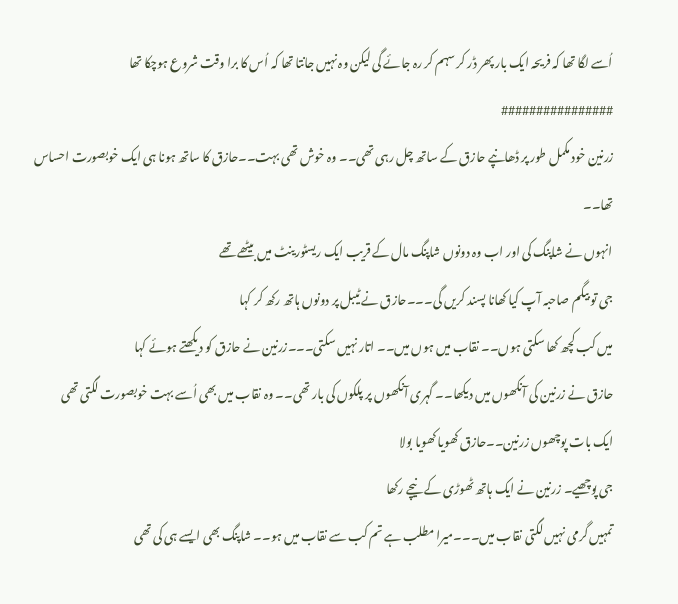اُسے لگا تھا کہ فریحہ ایک بار پھر ڈر کر سہم کر رہ جائے گی لیکن وہ نہیں جانتا تھا کہ اُس کا برا وقت شروع ہوچکا تھا
################
زرنین خود مکمل طور پر ڈھانپے حازق کے ساتھ چل رہی تھی۔۔ وہ خوش تھی بہت۔۔حازق کا ساتھ ہونا ہی ایک خوبصورت احساس تھا۔۔
انہوں نے شاپنگ کی اور اب وہ دونوں شاپنگ مال کے قریب ایک ریسٹورینٹ میں بیٹھے تھے
جی تو بیگم صاحبہ آپ کیا کھانا پسند کریں گی۔۔۔حازق نے ٹیبل پر دونوں ہاتھ رکھ کر کہا
میں کب کچھ کھا سکتی ہوں۔۔ نقاب میں ہوں میں۔۔ اتار نہیں سکتی۔۔۔زرنین نے حازق کو دیکھتے ہوئے کہا
حازق نے زرنین کی آنکھوں میں دیکھا۔۔ گہری آنکھوں پر پلکوں کی بار تھی۔۔ وہ نقاب میں بھی اُسے بہت خوبصورت لگتی تھی
ایک بات پوچھوں زرنین۔۔حازق کھویا کھویا بولا
جی پوچھیے۔ زرنین نے ایک ہاتھ ٹھوڑی کے نیچے رکھا
تمہیں گرمی نہیں لگتی نقاب میں۔۔۔میرا مطلب ہے تم کب سے نقاب میں ہو۔۔ شاپنگ بھی ایسے ہی کی تھی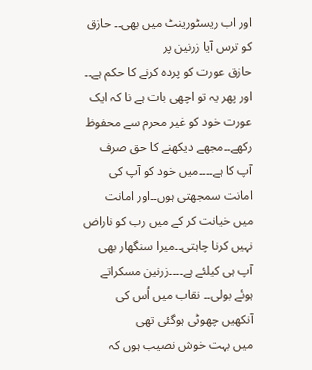اور اب ریسٹورینٹ میں بھی۔۔ حازق کو ترس آیا زرنین پر
حازق عورت کو پردہ کرنے کا حکم ہے۔۔ اور پھر یہ تو اچھی بات ہے نا کہ ایک عورت خود کو غیر محرم سے محفوظ رکھے۔۔مجھے دیکھنے کا حق صرف آپ کا ہے۔۔۔۔میں خود کو آپ کی امانت سمجھتی ہوں۔۔اور امانت میں خیانت کر کے میں رب کو ناراض نہیں کرنا چاہتی۔۔میرا سنگھار بھی آپ ہی کیلئے ہے۔۔۔۔زرنین مسکراتے ہوئے بولی۔۔ نقاب میں اُس کی آنکھیں چھوٹی ہوگئی تھی
میں بہت خوش نصیب ہوں کہ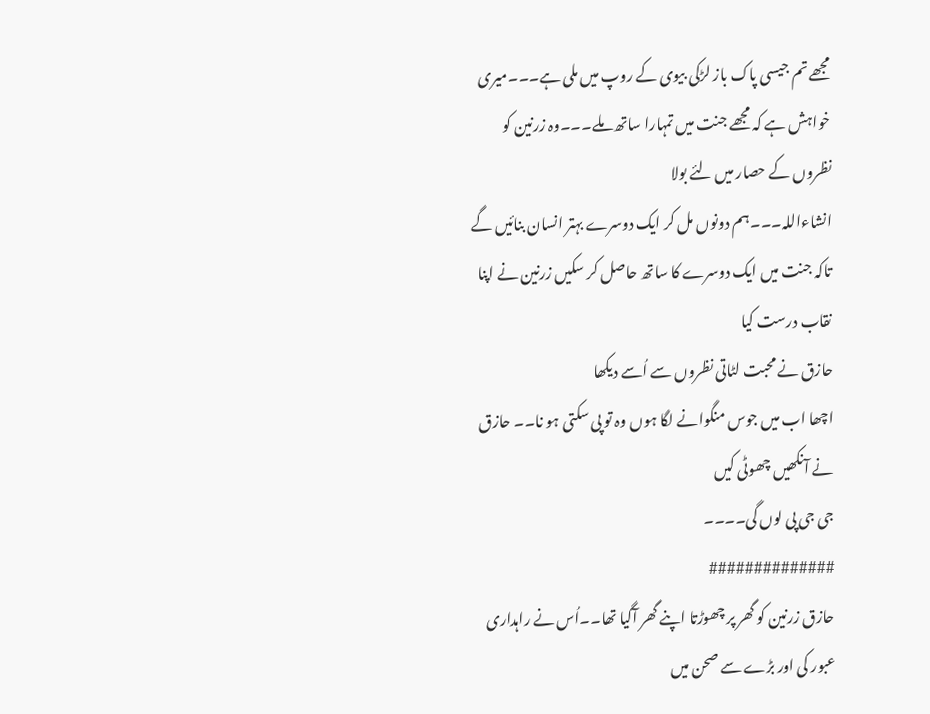مجھے تم جیسی پاک باز لڑکی بیوی کے روپ میں ملی ہے۔۔۔میری خواہش ہے کہ مجھے جنت میں تمہارا ساتھ ملے۔۔۔وہ زرنین کو نظروں کے حصار میں لئے بولا
انشاءاللہ۔۔۔ہم دونوں مل کر ایک دوسرے بہتر انسان بنائیں گے تاکہ جنت میں ایک دوسرے کا ساتھ حاصل کر سکیں زرنین نے اپنا نقاب درست کیا
حازق نے محبت لٹاتی نظروں سے اُسے دیکھا
اچھا اب میں جوس منگوانے لگا ہوں وہ تو پی سکتی ہو نا۔۔ حازق نے آنکھیں چھوٹی کیں
جی جی پی لوں گی۔۔۔۔
##############
حازق زرنین کو گھر پر چھوڑتا اپنے گھر آگیا تھا۔۔اُس نے راہداری عبور کی اور بڑے سے صحن میں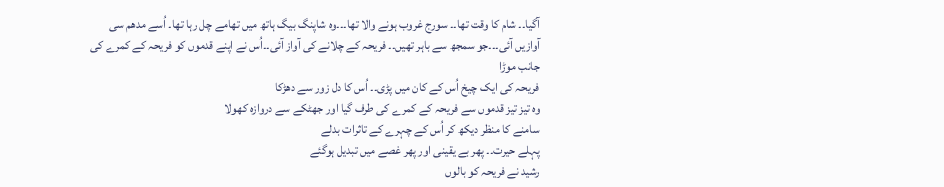آگیا۔۔ شام کا وقت تھا۔۔ سورج غروب ہونے والا تھا۔۔۔وہ شاپنگ بیگ ہاتھ میں تھامے چل رہا تھا۔ اُسے مدھم سی آوازیں آئی۔۔۔جو سمجھ سے باہر تھیں۔۔ فریحہ کے چلانے کی آواز آئی۔۔اُس نے اپنے قدموں کو فریحہ کے کمرے کی جانب موڑا
فریحہ کی ایک چیخ اُس کے کان میں پڑی۔۔ اُس کا دل زور سے دھڑکا
وہ تیز تیز قدموں سے فریحہ کے کمرے کی طرف گیا اور جھٹکے سے دروازہ کھولا
سامنے کا منظر دیکھ کر اُس کے چہرے کے تاثرات بدلے
پہلے حیرت۔۔ پھر بے یقینی اور پھر غصے میں تبدیل ہوگئے
رشید نے فریحہ کو بالوں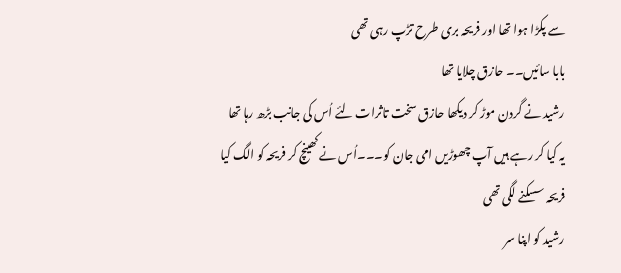سے پکڑا ہوا تھا اور فریحہ بری طرح تڑپ رہی تھی
بابا سائیں۔۔ حازق چلایا تھا
رشید نے گردن موڑ کر دیکھا حازق سخت تاثرات لئے اُس کی جانب بڑھ رہا تھا
یہ کیا کر رہے ہیں آپ چھوڑیں امی جان کو۔۔۔اُس نے کھینچ کر فریحہ کو الگ کیا
فریحہ سسکنے لگی تھی
رشید کو اپنا سر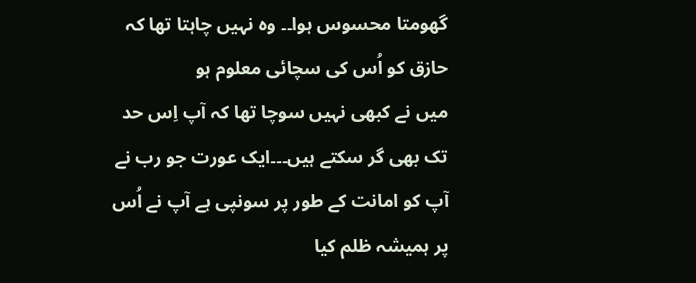گھومتا محسوس ہوا۔۔ وہ نہیں چاہتا تھا کہ حازق کو اُس کی سچائی معلوم ہو
میں نے کبھی نہیں سوچا تھا کہ آپ اِس حد تک بھی گر سکتے ہیں۔۔۔ایک عورت جو رب نے آپ کو امانت کے طور پر سونپی ہے آپ نے اُس پر ہمیشہ ظلم کیا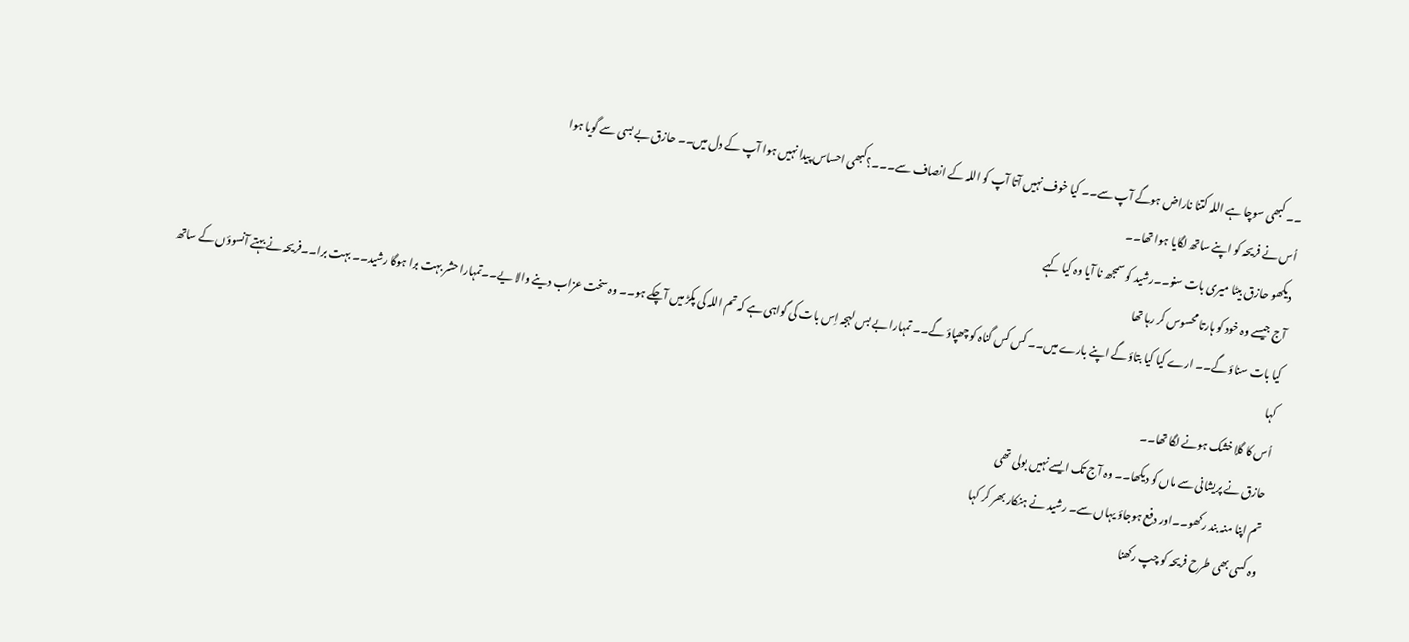۔۔ کبھی سوچا ہے اللہ کتنا ناراض ہوگے آپ سے۔۔ کیا خوف نہیں آتا آپ کو اللہ کے انصاف سے۔۔۔؟کبھی احساس پیدا نہیں ہوا آپ کے دل میں۔۔ حازق بے بسی سے گویا ہوا
اُس نے فریحہ کو اپنے ساتھ لگایا ہوا تھا۔۔
دیکھو حازق بیٹا میری بات سنو۔۔رشید کو سمجھ نا آیا وہ کیا کہے
آج جیسے وہ خود کو ہارتا محسوس کر رہا تھا
کیا بات سناؤ گے۔۔ ارے کیا کیا بتاؤ گے اپنے بارے میں۔۔ کس کس گناہ کو چھپاؤ گے۔۔ تمہارا بے بس لہجہ اِس بات کی گواہی ہے کہ تم اللہ کی پکڑ میں آچکے ہو۔۔ وہ سخت عزاب دینے والا یے۔۔تمہارا حشر بہت برا ہوگا رشید۔۔ بہت برا۔۔فریحہ نے بہتے آنسوؤں کے ساتھ کہا
اُس کا گلا خشک ہونے لگا تھا۔۔
حازق نے پریشانی سے ماں کو دیکھا۔۔ وہ آج تک ایسے نہیں بولی تھی
تم اپنا منہ بند رکھو۔۔اور دفع ہوجاؤ یہاں سے۔ رشید نے ہنکار بھر کر کہا
وہ کسی بھی طرح فریحہ کو چپ رکھنا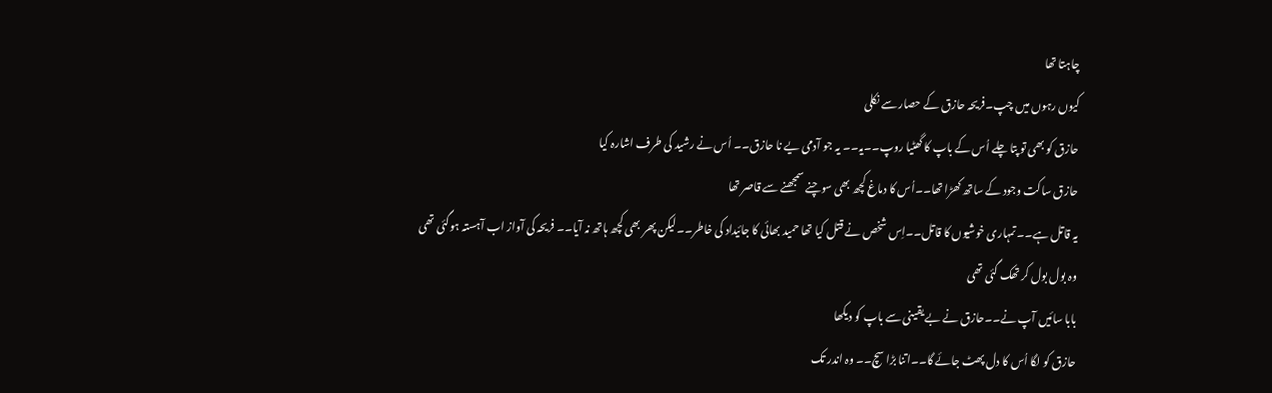چاہتا تھا
کیوں رہوں میں چپ۔فریحہ حازق کے حصار سے نکلی
حازق کو بھی تو پتا چلے اُس کے باپ کا گھٹیا روپ۔۔یہ۔۔ یہ جو آدمی یے نا حازق۔۔ اُس نے رشید کی طرف اشارہ کیا
حازق ساکت وجود کے ساتھ کھڑا تھا۔۔اُس کا دماغ کچھ بھی سوچنے سمجھنے سے قاصر تھا
یہ قاتل ہے۔۔ تمہاری خوشیوں کا قاتل۔۔اِس شخص نے قتل کیا تھا حمید بھائی کا جائیداد کی خاطر۔۔لیکن پھر بھی کچھ ہاتھ نہ آیا۔۔ فریحہ کی آواز اب آہستہ ہوگئی تھی
وہ بول بول کر تھک گئی تھی
بابا سائیں آپ نے۔۔حازق نے بے یقینی سے باپ کو دیکھا
حازق کو لگا اُس کا دل پھٹ جائے گا۔۔اتنا بڑا سچ۔۔ وہ اندر تک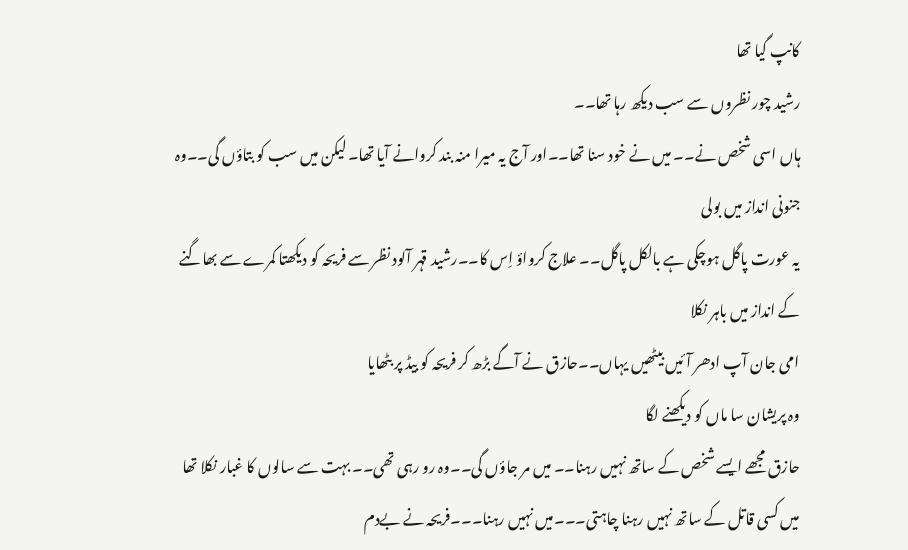کانپ گیا تھا
رشید چور نظروں سے سب دیکھ رہا تھا۔۔
ہاں اسی شخص نے۔۔ میں نے خود سنا تھا۔۔اور آج یہ میرا منہ بند کروانے آیا تھا۔ لیکن میں سب کو بتاؤں گی۔۔وہ جنونی انداز میں بولی
یہ عورت پاگل ہوچکی ہے بالکل پاگل۔۔ علاج کرواؤ اِس کا۔۔رشید قہر آلود نظر سے فریحہ کو دیکھتا کمرے سے بھاگنے کے انداز میں باہر نکلا
امی جان آپ ادھر آئیں بیٹھیں یہاں۔۔حازق نے آگے بڑھ کر فریحہ کو بیڈ پر بٹھایا
وہ پریشان سا ماں کو دیکھنے لگا
حازق مجھے ایسے شخص کے ساتھ نہیں رہنا۔۔ میں مر جاؤں گی۔۔وہ رو رہی تھی۔۔ بہت سے سالوں کا غبار نکلا تھا
میں کسی قاتل کے ساتھ نہیں رہنا چاہتی۔۔۔میں نہیں رہنا۔۔۔فریحہ نے بےدم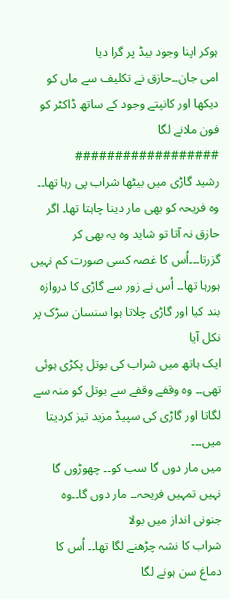ہوکر اپنا وجود بیڈ پر گرا دیا
امی جان۔۔حازق نے تکلیف سے ماں کو دیکھا اور کانپتے وجود کے ساتھ ڈاکٹر کو فون ملانے لگا
##################
رشید گاڑی میں بیٹھا شراب پی رہا تھا۔۔ وہ فریحہ کو بھی مار دینا چاہتا تھا۔ اگر حازق نہ آتا تو شاید وہ یہ بھی کر گزرتا۔۔۔اُس کا غصہ کسی صورت کم نہیں ہورہا تھا۔۔ اُس نے زور سے گاڑی کا دروازہ بند کیا اور گاڑی چلاتا ہوا سنسان سڑک پر نکل آیا
ایک ہاتھ میں شراب کی بوتل پکڑی ہوئی تھی۔۔ وہ وقفے وقفے سے بوتل کو منہ سے لگاتا اور گاڑی کی سپیڈ مزید تیز کردیتا
میں۔۔۔
میں مار دوں گا سب کو۔۔ چھوڑوں گا نہیں تمہیں فریحہ۔۔ مار دوں گا۔۔وہ جنونی انداز میں بولا
شراب کا نشہ چڑھنے لگا تھا۔۔ اُس کا دماغ سن ہونے لگا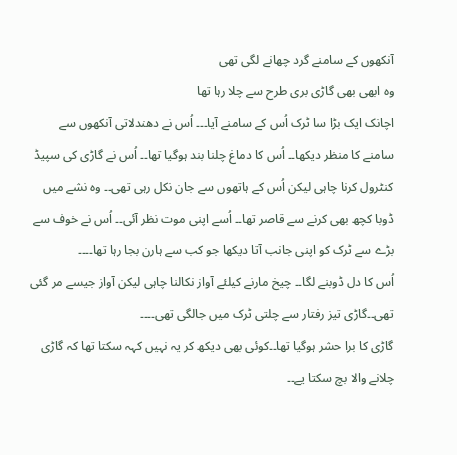آنکھوں کے سامنے گرد چھانے لگی تھی
وہ ابھی بھی گاڑی بری طرح سے چلا رہا تھا
اچانک ایک بڑا سا ٹرک اُس کے سامنے آیا۔۔۔ اُس نے دھندلاتی آنکھوں سے سامنے کا منظر دیکھا۔۔ اُس کا دماغ چلنا بند ہوگیا تھا۔۔ اُس نے گاڑی کی سپیڈ کنٹرول کرنا چاہی لیکن اُس کے ہاتھوں سے جان نکل رہی تھی۔۔ وہ نشے میں ڈوبا کچھ بھی کرنے سے قاصر تھا۔۔ اُسے اپنی موت نظر آئی۔۔ اُس نے خوف سے بڑے سے ٹرک کو اپنی جانب آتا دیکھا جو کب سے ہارن بجا رہا تھا۔۔۔۔
اُس کا دل ڈوبنے لگا۔۔ چیخ مارنے کیلئے آواز نکالنا چاہی لیکن آواز جیسے مر گئی تھی۔۔گاڑی تیز رفتار سے چلتی ٹرک میں جالگی تھی۔۔۔۔
گاڑی کا برا حشر ہوگیا تھا۔۔کوئی بھی دیکھ کر یہ نہیں کہہ سکتا تھا کہ گاڑی چلانے والا بچ سکتا یے۔۔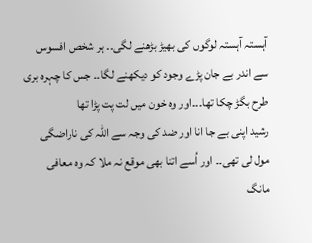آہستہ آہستہ لوگوں کی بھیڑ بڑھنے لگی۔۔ ہر شخص افسوس سے اندر بے جان پڑے وجود کو دیکھنے لگا۔۔ جس کا چہرہ بری طرح بگڑ چکا تھا۔۔۔اور وہ خون میں لت پت پڑا تھا
رشید اپنی بے جا انا اور ضد کی وجہ سے اللہ کی ناراضگی مول لی تھی۔۔ اور اُسے اتنا بھی موقع نہ ملا کہ وہ معافی مانگ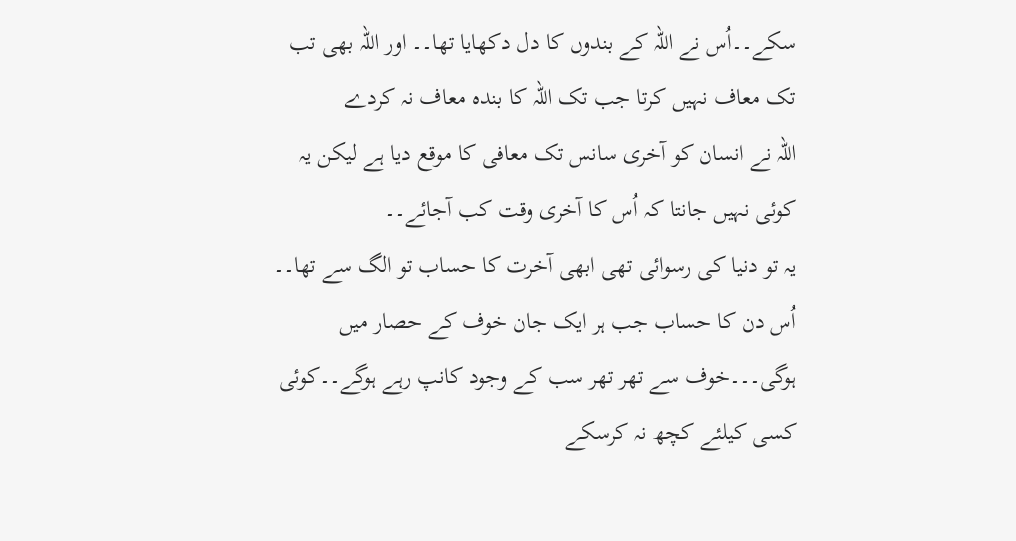سکے۔۔اُس نے اللہ کے بندوں کا دل دکھایا تھا۔۔ اور اللہ بھی تب تک معاف نہیں کرتا جب تک اللہ کا بندہ معاف نہ کردے
اللہ نے انسان کو آخری سانس تک معافی کا موقع دیا ہے لیکن یہ کوئی نہیں جانتا کہ اُس کا آخری وقت کب آجائے۔۔
یہ تو دنیا کی رسوائی تھی ابھی آخرت کا حساب تو الگ سے تھا۔۔
اُس دن کا حساب جب ہر ایک جان خوف کے حصار میں ہوگی۔۔۔خوف سے تھر تھر سب کے وجود کانپ رہے ہوگے۔۔کوئی کسی کیلئے کچھ نہ کرسکے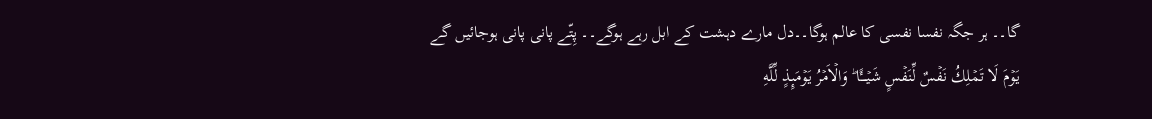گا۔۔ ہر جگہ نفسا نفسی کا عالم ہوگا۔۔دل مارے دہشت کے ابل رہے ہوگے۔۔ پِتّے پانی پانی ہوجائیں گے
يَوۡمَ لَا تَمۡلِكُ نَفۡسٌ لِّنَفۡسٍ شَيۡـــًٔا ؕ وَالۡاَمۡرُ يَوۡمَٮِٕذٍ لِّلَّهِ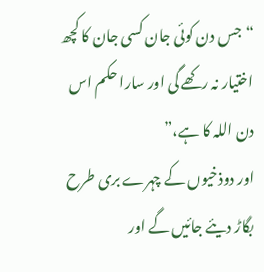“جس دن کوئی جان کسی جان کا کچھ اختیار نہ رکھے گی اور سارا حکم اس دن اللہ کا ہے،”
اور دوذخیوں کے چہرے بری طرح بگاڑ دیئے جائیں گے اور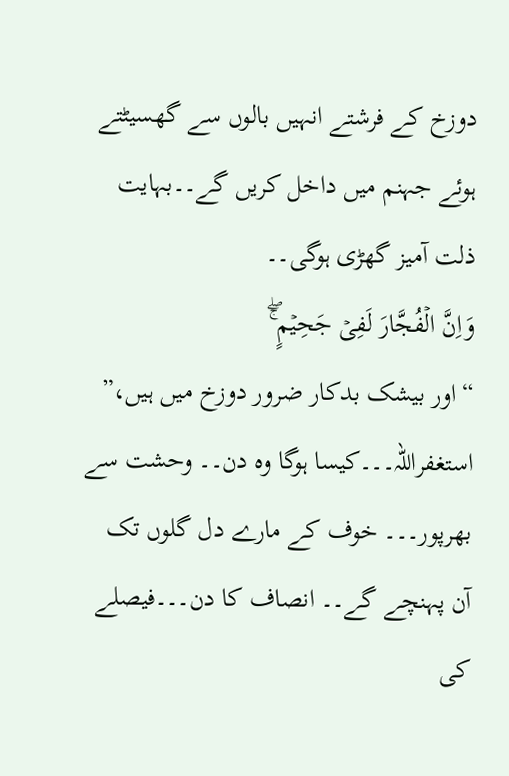دوزخ کے فرشتے انہیں بالوں سے گھسیٹتے ہوئے جہنم میں داخل کریں گے۔۔بہایت ذلت آمیز گھڑی ہوگی۔۔
وَاِنَّ الۡفُجَّارَ لَفِىۡ جَحِيۡمٍ ۚۖ
“اور بیشک بدکار ضرور دوزخ میں ہیں،”
استغفراللہ۔۔۔کیسا ہوگا وہ دن۔۔ وحشت سے بھرپور۔۔۔ خوف کے مارے دل گلوں تک آن پہنچے گے۔۔ انصاف کا دن۔۔۔فیصلے کی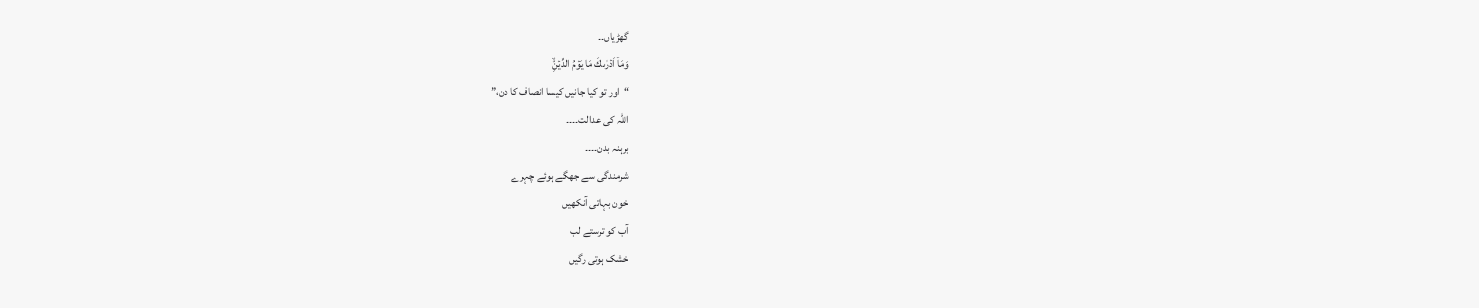گھڑیاں۔۔
وَمَاۤ اَدۡرٰٮكَ مَا يَوۡمُ الدِّيۡنِۙ
“اور تو کیا جانیں کیسا انصاف کا دن،”
اللہ کی عدالت۔۔۔۔
برہنہ بدن۔۔۔۔
شرمندگی سے جھگے ہوئے چہرے
خون بہاتی آنکھیں
آب کو ترستے لب
خشک ہوتی رگیں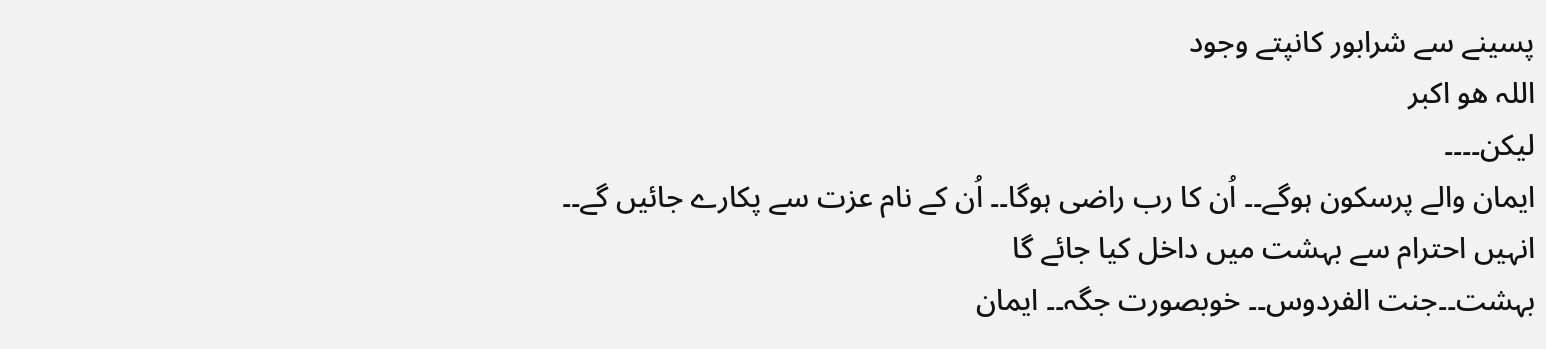پسینے سے شرابور کانپتے وجود
اللہ ھو اکبر
لیکن۔۔۔۔
ایمان والے پرسکون ہوگے۔۔ اُن کا رب راضی ہوگا۔۔ اُن کے نام عزت سے پکارے جائیں گے۔۔
انہیں احترام سے بہشت میں داخل کیا جائے گا
بہشت۔۔جنت الفردوس۔۔ خوبصورت جگہ۔۔ ایمان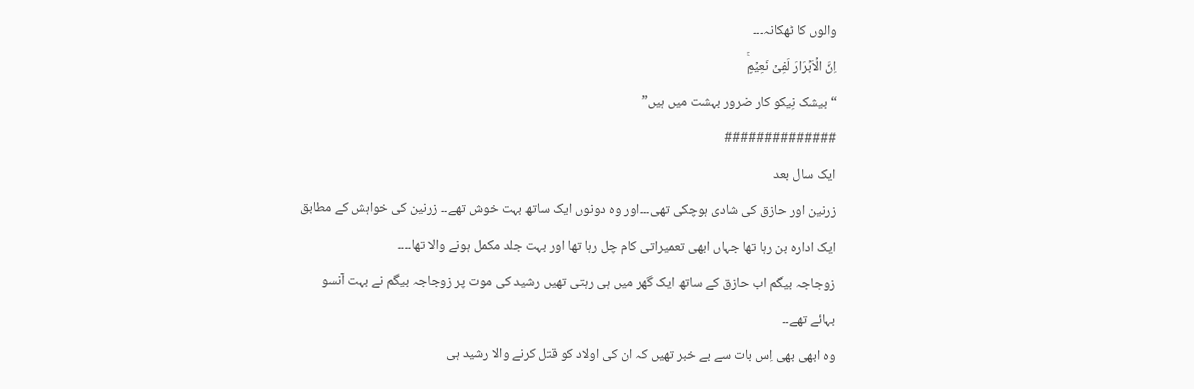والوں کا ٹھکانہ۔۔۔
اِنَّ الۡاَبۡرَارَ لَفِىۡ نَعِيۡمٍۚ
“بیشک نِیکو کار ضرور بہشت میں ہیں”
##############
ایک سال بعد
زرنین اور حازق کی شادی ہوچکی تھی۔۔۔اور وہ دونوں ایک ساتھ بہت خوش تھے۔۔ زرنین کی خواہش کے مطابق ایک ادارہ بن رہا تھا جہاں ابھی تعمیراتی کام چل رہا تھا اور بہت جلد مکمل ہونے والا تھا۔۔۔۔
زوجاجہ بیگم اب حازق کے ساتھ ایک گھر میں ہی رہتی تھیں رشید کی موت پر زوجاجہ بیگم نے بہت آنسو بہائے تھے۔۔
وہ ابھی بھی اِس بات سے بے خبر تھیں کہ ان کی اولاد کو قتل کرنے والا رشید ہی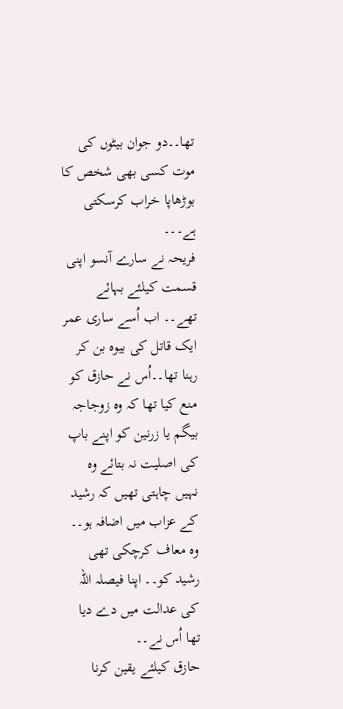تھا۔۔دو جوان بیٹوں کی موت کسی بھی شخص کا بوڑھاپا خراب کرسکتی ہے۔۔۔
فریحہ نے سارے آنسو اپنی قسمت کیلئے بہائے تھے۔۔ اب اُسے ساری عمر ایک قاتل کی بیوہ بن کر رہنا تھا۔۔اُس نے حازق کو منع کیا تھا کہ وہ زوجاجہ بیگم یا زرنین کو اپنے باپ کی اصلیت نہ بتائے وہ نہیں چاہتی تھیں کہ رشید کے عزاب میں اضافہ ہو۔۔ وہ معاف کرچکی تھی رشید کو۔۔ اپنا فیصلہ اللہ کی عدالت میں دے دیا تھا اُس نے۔۔
حازق کیلئے یقین کرنا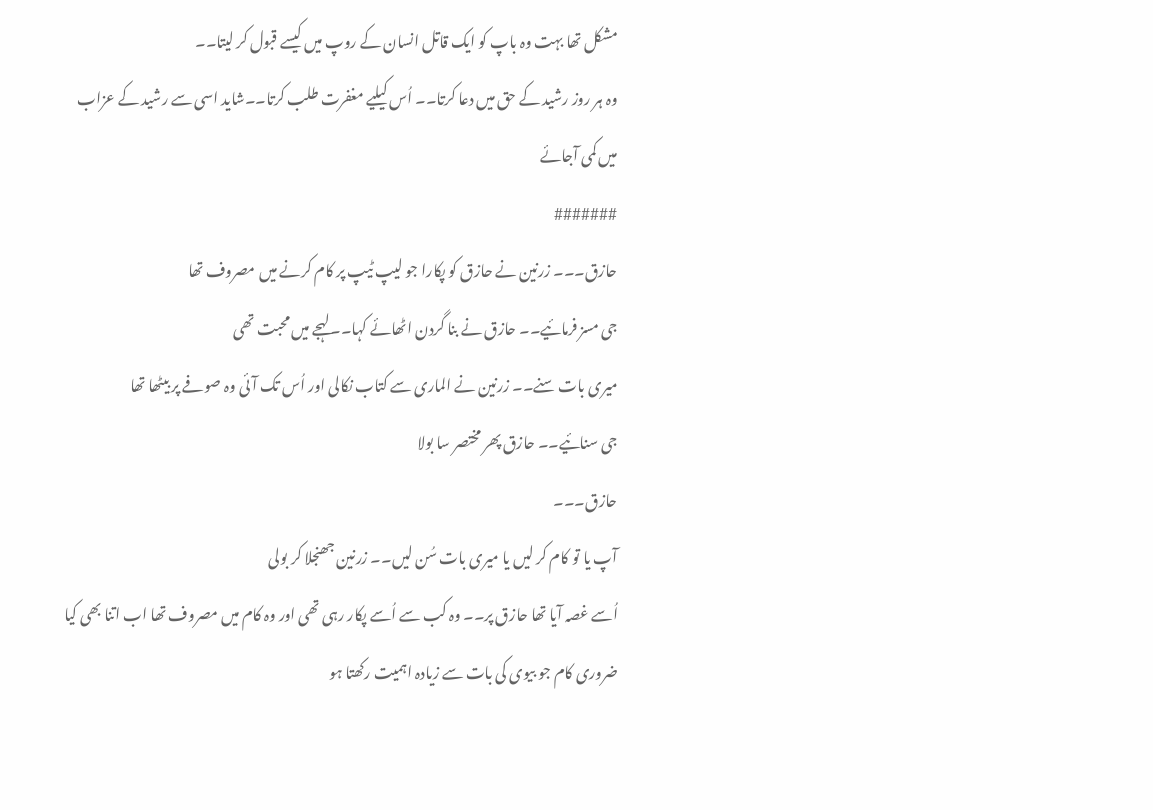مشکل تھا بہت وہ باپ کو ایک قاتل انسان کے روپ میں کیسے قبول کر لیتا۔۔
وہ ہر روز رشید کے حق میں دعا کرتا۔۔ اُس کیلیے مغفرت طلب کرتا۔۔شاید اسی سے رشید کے عزاب میں کمی آجائے
#######
حازق۔۔۔ زرنین نے حازق کو پکارا جو لیپ ٹیپ پر کام کرنے میں مصروف تھا
جی مسز فرمائیے۔۔ حازق نے بنا گردن اٹھائے کہا۔۔لہجے میں محبت تھی
میری بات سنے۔۔ زرنین نے الماری سے کتاب نکالی اور اُس تک آئی وہ صوفے پر بیٹھا تھا
جی سنائیے۔۔ حازق پھر مختصر سا بولا
حازق۔۔۔
آپ یا تو کام کر لیں یا میری بات سُن لیں۔۔ زرنین جھنجلا کر بولی
اُسے غصہ آیا تھا حازق پر۔۔ وہ کب سے اُسے پکار رہی تھی اور وہ کام میں مصروف تھا اب اتنا بھی کیا ضروری کام جو بیوی کی بات سے زیادہ اہمیت رکھتا ہو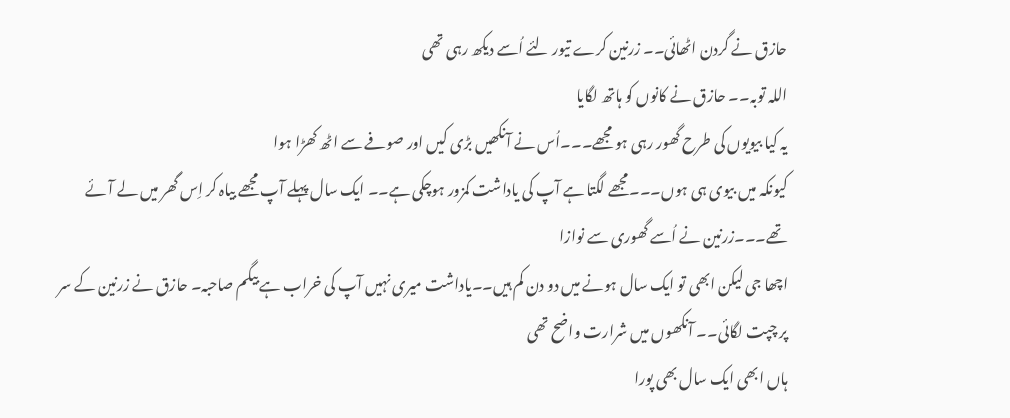حازق نے گردن اٹھائی۔۔ زرنین کرے تیور لئے اُسے دیکھ رہی تھی
اللہ توبہ۔۔ حازق نے کانوں کو ہاتھ لگایا
یہ کیا بیویوں کی طرح گھور رہی ہو مجھے۔۔۔اُس نے آنکھیں بڑی کیں اور صوفے سے اٹھ کھڑا ہوا
کیونکہ میں بیوی ہی ہوں۔۔۔مجھے لگتا ہے آپ کی یاداشت کمزور ہوچکی ہے۔۔ ایک سال پہلے آپ مجھے بیاہ کر اِس گھر میں لے آئے تھے۔۔۔زرنین نے اُسے گھوری سے نوازا
اچھا جی لیکن ابھی تو ایک سال ہونے میں دو دن کم ہیں۔۔یاداشت میری نہیں آپ کی خراب ہے بیگم صاحبہ۔ حازق نے زرنین کے سر پر چپت لگائی۔۔ آنکھوں میں شرارت واضح تھی
ہاں ابھی ایک سال بھی پورا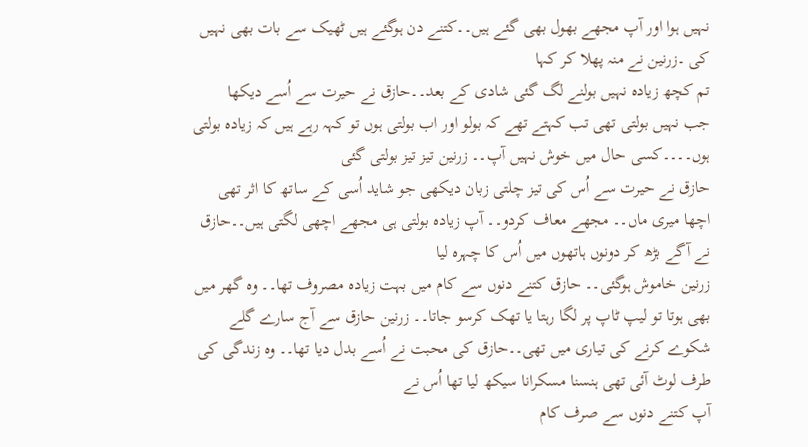نہیں ہوا اور آپ مجھے بھول بھی گئے ہیں۔۔کتنے دن ہوگئے ہیں ٹھیک سے بات بھی نہیں کی ۔زرنین نے منہ پھلا کر کہا
تم کچھ زیادہ نہیں بولنے لگ گئی شادی کے بعد۔۔حازق نے حیرت سے اُسے دیکھا
جب نہیں بولتی تھی تب کہتے تھے کہ بولو اور اب بولتی ہوں تو کہہ رہے ہیں کہ زیادہ بولتی ہوں۔۔۔۔کسی حال میں خوش نہیں آپ۔۔ زرنین تیز تیز بولتی گئی
حازق نے حیرت سے اُس کی تیز چلتی زبان دیکھی جو شاید اُسی کے ساتھ کا اثر تھی
اچھا میری ماں۔۔ مجھے معاف کردو۔۔ آپ زیادہ بولتی ہی مجھے اچھی لگتی ہیں۔۔حازق نے آگے بڑھ کر دونوں ہاتھوں میں اُس کا چہرہ لیا
زرنین خاموش ہوگئی۔۔ حازق کتنے دنوں سے کام میں بہت زیادہ مصروف تھا۔۔ وہ گھر میں بھی ہوتا تو لیپ ٹاپ پر لگا رہتا یا تھک کرسو جاتا۔۔ زرنین حازق سے آج سارے گلے شکوے کرنے کی تیاری میں تھی۔۔حازق کی محبت نے اُسے بدل دیا تھا۔۔ وہ زندگی کی طرف لوٹ آئی تھی ہنسنا مسکرانا سیکھ لیا تھا اُس نے
آپ کتنے دنوں سے صرف کام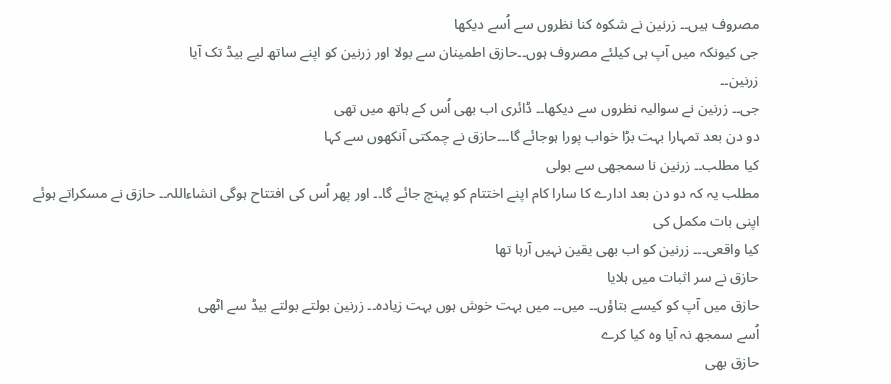مصروف ہیں۔۔ زرنین نے شکوہ کنا نظروں سے اُسے دیکھا
جی کیونکہ میں آپ ہی کیلئے مصروف ہوں۔۔حازق اطمینان سے بولا اور زرنین کو اپنے ساتھ لیے بیڈ تک آیا
زرنین۔۔
جی۔۔ زرنین نے سوالیہ نظروں سے دیکھا۔۔ ڈائری اب بھی اُس کے ہاتھ میں تھی
دو دن بعد تمہارا بہت بڑا خواب پورا ہوجائے گا۔۔۔حازق نے چمکتی آنکھوں سے کہا
کیا مطلب۔۔ زرنین نا سمجھی سے بولی
مطلب یہ کہ دو دن بعد ادارے کا سارا کام اپنے اختتام کو پہنچ جائے گا۔۔ اور پھر اُس کی افتتاح ہوگی انشاءاللہ۔۔ حازق نے مسکراتے ہوئے اپنی بات مکمل کی
کیا واقعی۔۔۔ زرنین کو اب بھی یقین نہیں آرہا تھا
حازق نے سر اثبات میں ہلایا
حازق میں آپ کو کیسے بتاؤں۔۔ میں۔۔ میں بہت خوش ہوں بہت زیادہ۔۔ زرنین بولتے بولتے بیڈ سے اٹھی
اُسے سمجھ نہ آیا وہ کیا کرے
حازق بھی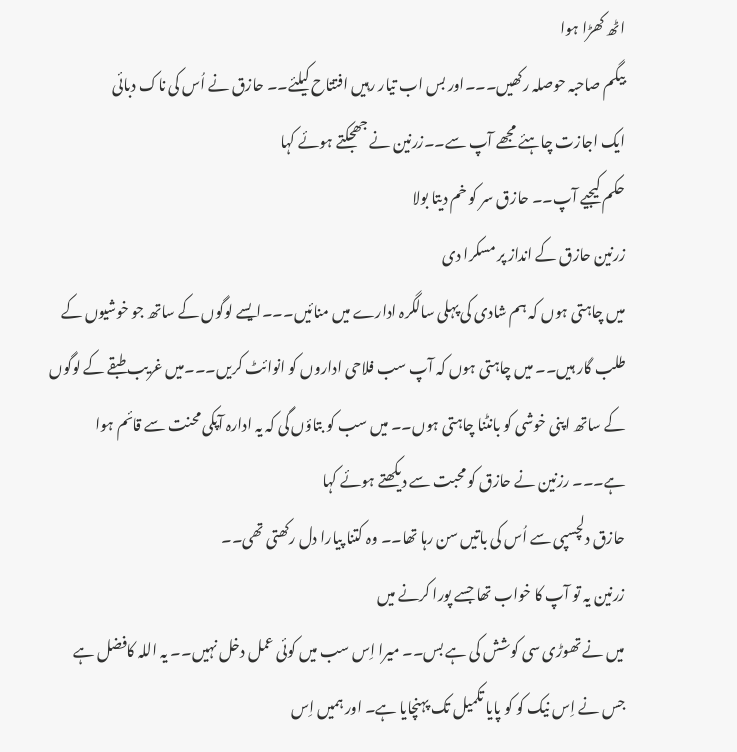اٹھ کھڑا ہوا
بیگم صاحبہ حوصلہ رکھیں۔۔۔اور بس اب تیار رہیں افتتاح کیلئے۔۔ حازق نے اُس کی ناک دبائی
ایک اجازت چاہئے مجھے آپ سے۔۔زرنین نے جھجکتے ہوئے کہا
حکم کیجیے آپ۔۔ حازق سر کو خم دیتا بولا
زرنین حازق کے انداز پر مسکرا دی
میں چاہتی ہوں کہ ہم شادی کی پہلی سالگرہ ادارے میں منائیں۔۔۔ایسے لوگوں کے ساتھ جو خوشیوں کے طلب گار ہیں۔۔ میں چاہتی ہوں کہ آپ سب فلاحی اداروں کو انوائٹ کریں۔۔۔میں غریب طبقے کے لوگوں کے ساتھ اپنی خوشی کو بانٹنا چاہتی ہوں۔۔ میں سب کو بتاؤں گی کہ یہ ادارہ آپکی محنت سے قائم ہوا ہے۔۔۔ رزنین نے حازق کو محبت سے دیکھتے ہوئے کہا
حازق دلچسپی سے اُس کی باتیں سن رہا تھا۔۔ وہ کتنا پیارا دل رکھتی تھی۔۔
زرنین یہ تو آپ کا خواب تھا جسے پورا کرنے میں
میں نے تھوڑی سی کوشش کی ہے بس۔۔ میرا اِس سب میں کوئی عمل دخل نہیں۔۔ یہ اللہ کافضل ہے جس نے اِس نیک کو کو پایا تکمیل تک پہنچایا ہے۔ اور ہمیں اِس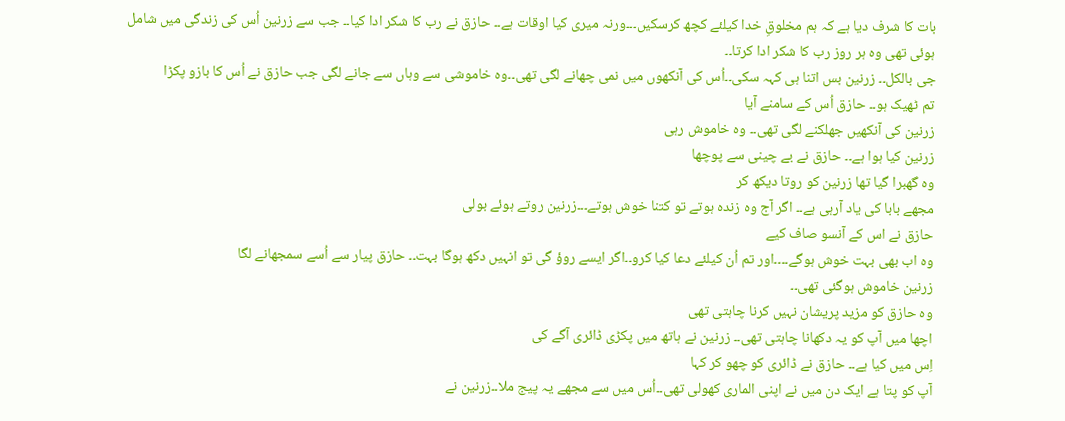بات کا شرف دیا ہے کہ ہم مخلوقِ خدا کیلئے کچھ کرسکیں۔۔۔ورنہ میری کیا اوقات ہے۔۔ حازق نے رب کا شکر ادا کیا۔۔ جب سے زرنین اُس کی زندگی میں شامل ہوئی تھی وہ ہر روز رب کا شکر ادا کرتا۔۔
جی بالکل۔۔ زرنین بس اتنا ہی کہہ سکی۔۔اُس کی آنکھوں میں نمی چھانے لگی تھی۔۔وہ خاموشی سے وہاں سے جانے لگی جب حازق نے اُس کا بازو پکڑا
تم ٹھیک ہو۔۔ حازق اُس کے سامنے آیا
زرنین کی آنکھیں جھلکنے لگی تھی۔۔ وہ خاموش رہی
زرنین کیا ہوا ہے۔۔ حازق نے بے چینی سے پوچھا
وہ گھبرا گیا تھا زرنین کو روتا دیکھ کر
مجھے بابا کی یاد آرہی ہے۔۔ اگر آج وہ زندہ ہوتے تو کتنا خوش ہوتے۔۔۔زرنین روتے ہوئے بولی
حازق نے اس کے آنسو صاف کیے
وہ اب بھی بہت خوش ہوگے۔۔۔۔اور تم اُن کیلئے دعا کیا کرو۔۔اگر ایسے روؤ گی تو انہیں دکھ ہوگا بہت۔۔ حازق پیار سے اُسے سمجھانے لگا
زرنین خاموش ہوگئی تھی۔۔
وہ حازق کو مزید پریشان نہیں کرنا چاہتی تھی
اچھا میں آپ کو یہ دکھانا چاہتی تھی۔۔ زرنین نے ہاتھ میں پکڑی ڈائری آگے کی
اِس میں کیا ہے۔۔ حازق نے ڈائری کو چھو کر کہا
آپ کو پتا ہے ایک دن میں نے اپنی الماری کھولی تھی۔۔اُس میں سے مجھے یہ پیج ملا۔۔زرنین نے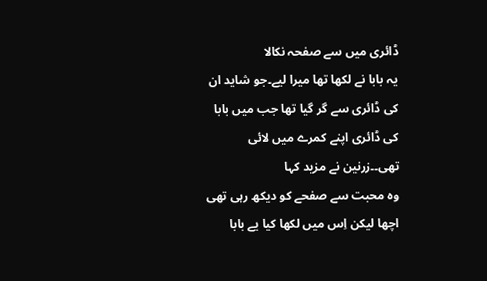ڈائری میں سے صفحہ نکالا
یہ بابا نے لکھا تھا میرا لیے۔جو شاید ان کی ڈائری سے گر گیا تھا جب میں بابا کی ڈائری اپنے کمرے میں لائی تھی۔۔زرنین نے مزید کہا
وہ محبت سے صفحے کو دیکھ رہی تھی
اچھا لیکن اِس میں لکھا کیا یے بابا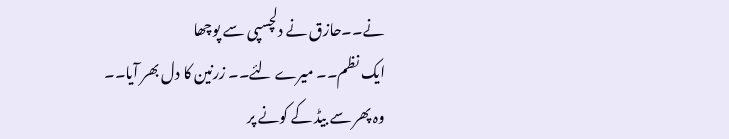نے۔۔حازق نے دلچسپی سے پوچھا
ایک نظم۔۔ میرے لئے۔۔ زرنین کا دل بھر آیا۔۔
وہ پھر سے بیڈ کے کونے پر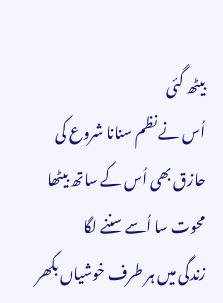بیٹھ گئی
اُس نے نظم سنانا شروع کی
حازق بھی اُس کے ساتھ بیٹھا محوت سا اُسے سننے لگا
زندگی میں ہر طرف خوشیاں بکھر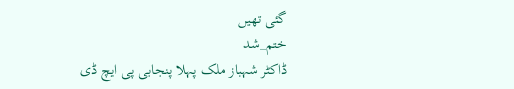گئی تھیں
ختم_شد
ڈاکٹر شہباز ملک پہلا پنجابی پی ایچ ڈی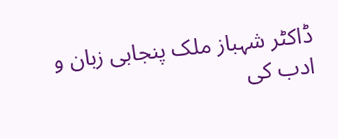ڈاکٹر شہباز ملک پنجابی زبان و ادب کی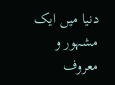دنیا میں ایک مشہور و معروف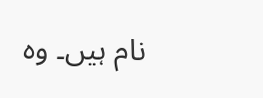نام ہیں۔ وہ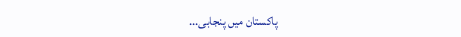پاکستان میں پنجابی...